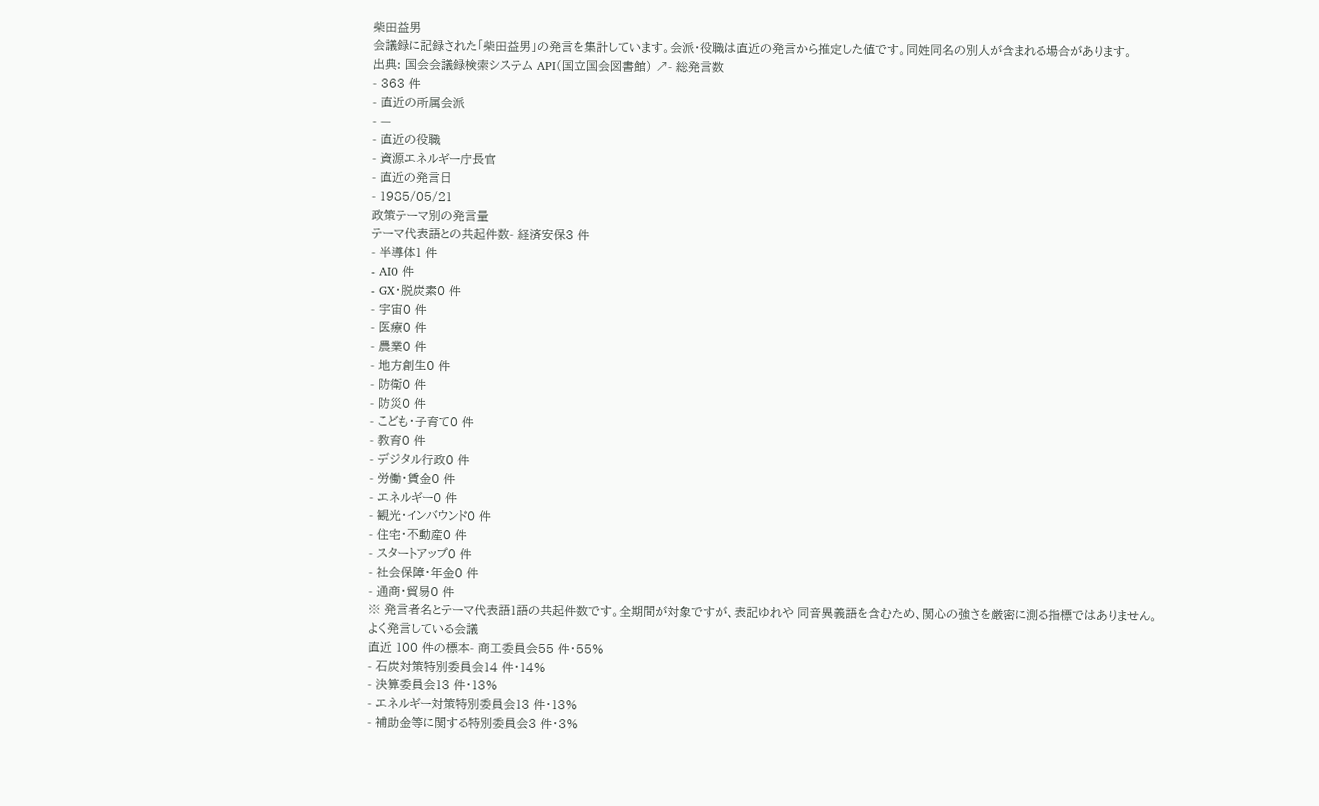柴田益男
会議録に記録された「柴田益男」の発言を集計しています。会派・役職は直近の発言から推定した値です。同姓同名の別人が含まれる場合があります。
出典: 国会会議録検索システム API(国立国会図書館) ↗- 総発言数
- 363 件
- 直近の所属会派
- —
- 直近の役職
- 資源エネルギー庁長官
- 直近の発言日
- 1985/05/21
政策テーマ別の発言量
テーマ代表語との共起件数- 経済安保3 件
- 半導体1 件
- AI0 件
- GX・脱炭素0 件
- 宇宙0 件
- 医療0 件
- 農業0 件
- 地方創生0 件
- 防衛0 件
- 防災0 件
- こども・子育て0 件
- 教育0 件
- デジタル行政0 件
- 労働・賃金0 件
- エネルギー0 件
- 観光・インバウンド0 件
- 住宅・不動産0 件
- スタートアップ0 件
- 社会保障・年金0 件
- 通商・貿易0 件
※ 発言者名とテーマ代表語1語の共起件数です。全期間が対象ですが、表記ゆれや 同音異義語を含むため、関心の強さを厳密に測る指標ではありません。
よく発言している会議
直近 100 件の標本- 商工委員会55 件・55%
- 石炭対策特別委員会14 件・14%
- 決算委員会13 件・13%
- エネルギー対策特別委員会13 件・13%
- 補助金等に関する特別委員会3 件・3%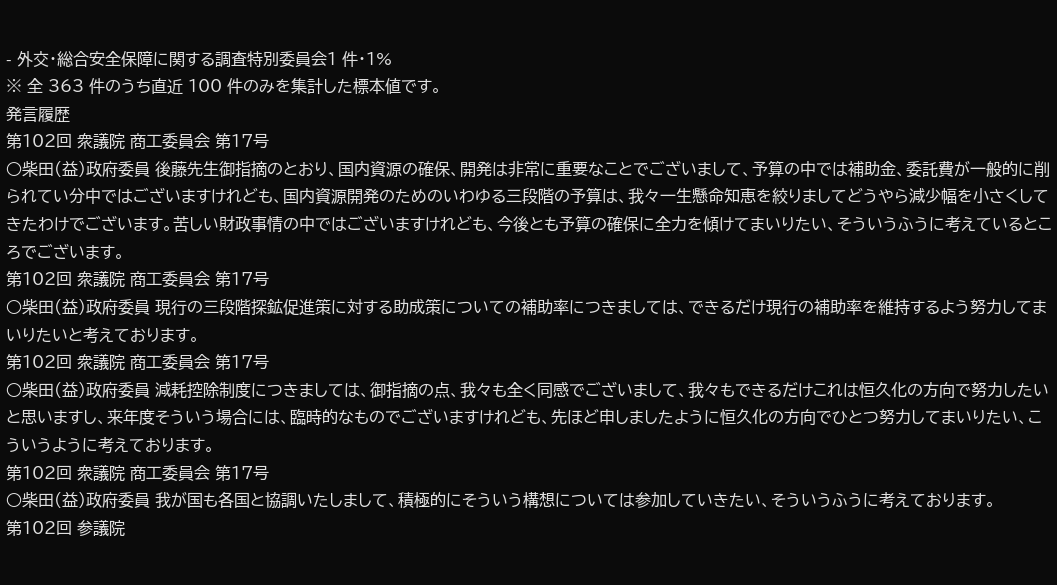- 外交・総合安全保障に関する調査特別委員会1 件・1%
※ 全 363 件のうち直近 100 件のみを集計した標本値です。
発言履歴
第102回 衆議院 商工委員会 第17号
○柴田(益)政府委員 後藤先生御指摘のとおり、国内資源の確保、開発は非常に重要なことでございまして、予算の中では補助金、委託費が一般的に削られてい分中ではございますけれども、国内資源開発のためのいわゆる三段階の予算は、我々一生懸命知恵を絞りましてどうやら減少幅を小さくしてきたわけでございます。苦しい財政事情の中ではございますけれども、今後とも予算の確保に全力を傾けてまいりたい、そういうふうに考えているところでございます。
第102回 衆議院 商工委員会 第17号
○柴田(益)政府委員 現行の三段階探鉱促進策に対する助成策についての補助率につきましては、できるだけ現行の補助率を維持するよう努力してまいりたいと考えております。
第102回 衆議院 商工委員会 第17号
○柴田(益)政府委員 減耗控除制度につきましては、御指摘の点、我々も全く同感でございまして、我々もできるだけこれは恒久化の方向で努力したいと思いますし、来年度そういう場合には、臨時的なものでございますけれども、先ほど申しましたように恒久化の方向でひとつ努力してまいりたい、こういうように考えております。
第102回 衆議院 商工委員会 第17号
○柴田(益)政府委員 我が国も各国と協調いたしまして、積極的にそういう構想については参加していきたい、そういうふうに考えております。
第102回 参議院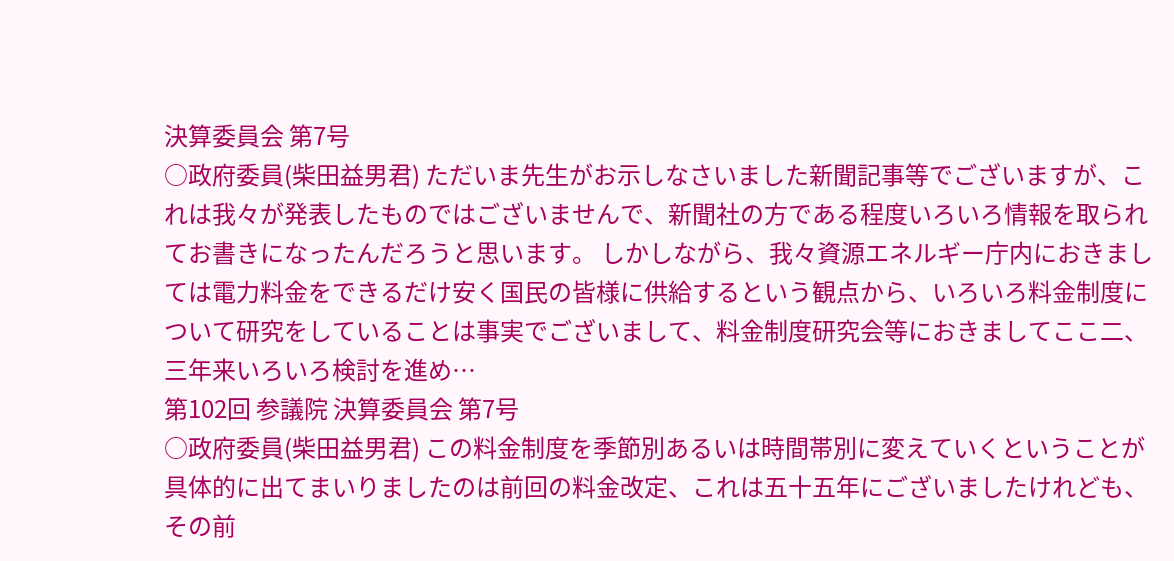決算委員会 第7号
○政府委員(柴田益男君) ただいま先生がお示しなさいました新聞記事等でございますが、これは我々が発表したものではございませんで、新聞社の方である程度いろいろ情報を取られてお書きになったんだろうと思います。 しかしながら、我々資源エネルギー庁内におきましては電力料金をできるだけ安く国民の皆様に供給するという観点から、いろいろ料金制度について研究をしていることは事実でございまして、料金制度研究会等におきましてここ二、三年来いろいろ検討を進め…
第102回 参議院 決算委員会 第7号
○政府委員(柴田益男君) この料金制度を季節別あるいは時間帯別に変えていくということが具体的に出てまいりましたのは前回の料金改定、これは五十五年にございましたけれども、その前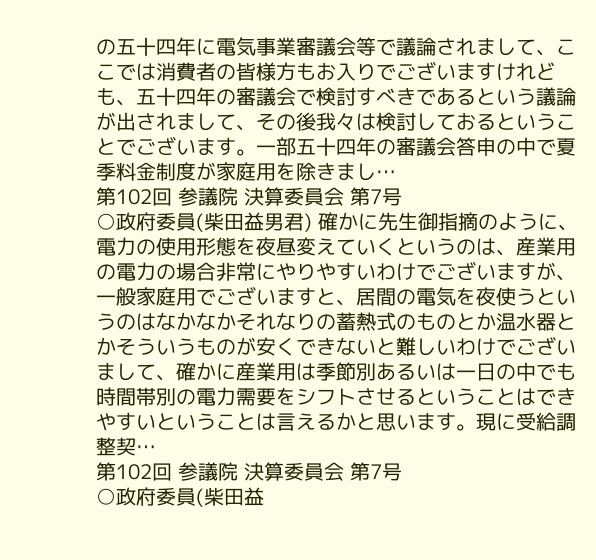の五十四年に電気事業審議会等で議論されまして、ここでは消費者の皆様方もお入りでございますけれども、五十四年の審議会で検討すべきであるという議論が出されまして、その後我々は検討しておるということでございます。一部五十四年の審議会答申の中で夏季料金制度が家庭用を除きまし…
第102回 参議院 決算委員会 第7号
○政府委員(柴田益男君) 確かに先生御指摘のように、電力の使用形態を夜昼変えていくというのは、産業用の電力の場合非常にやりやすいわけでございますが、一般家庭用でございますと、居間の電気を夜使うというのはなかなかそれなりの蓄熱式のものとか温水器とかそういうものが安くできないと難しいわけでございまして、確かに産業用は季節別あるいは一日の中でも時間帯別の電力需要をシフトさせるということはできやすいということは言えるかと思います。現に受給調整契…
第102回 参議院 決算委員会 第7号
○政府委員(柴田益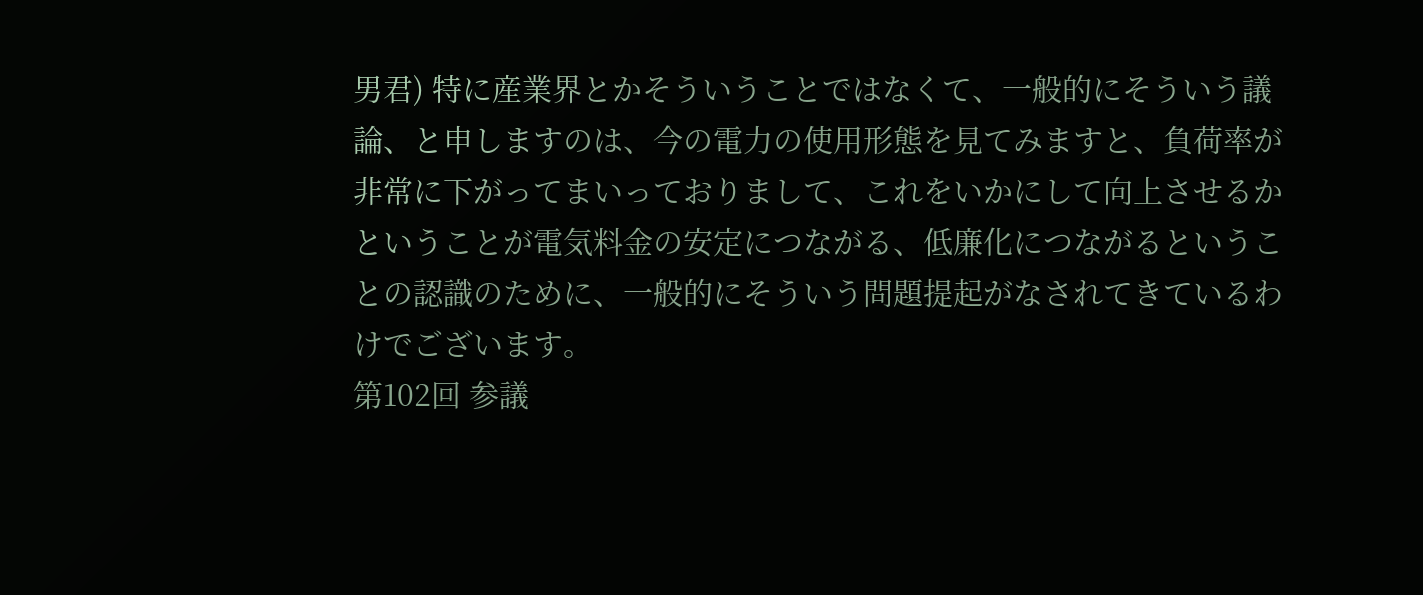男君) 特に産業界とかそういうことではなくて、一般的にそういう議論、と申しますのは、今の電力の使用形態を見てみますと、負荷率が非常に下がってまいっておりまして、これをいかにして向上させるかということが電気料金の安定につながる、低廉化につながるということの認識のために、一般的にそういう問題提起がなされてきているわけでございます。
第102回 参議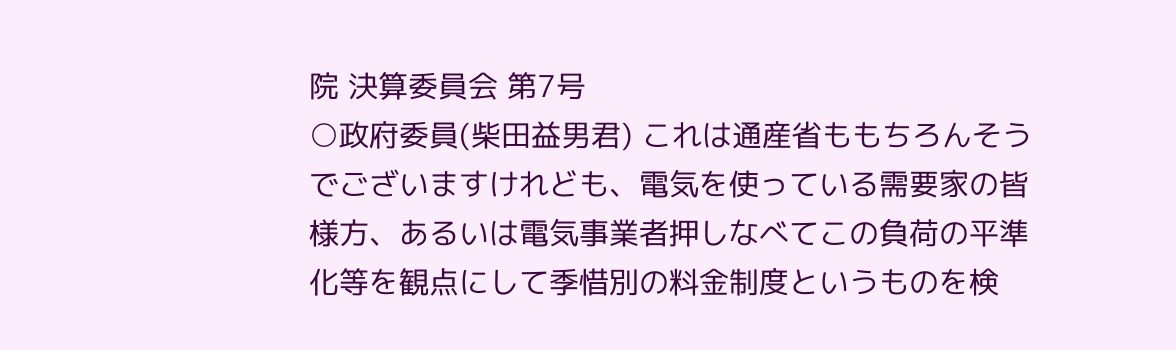院 決算委員会 第7号
○政府委員(柴田益男君) これは通産省ももちろんそうでございますけれども、電気を使っている需要家の皆様方、あるいは電気事業者押しなべてこの負荷の平準化等を観点にして季惜別の料金制度というものを検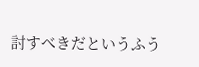討すべきだというふう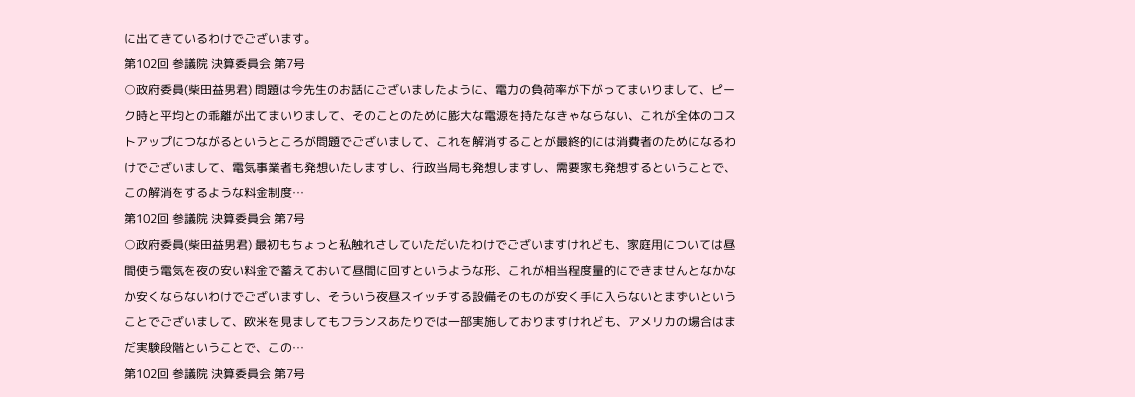に出てきているわけでございます。
第102回 参議院 決算委員会 第7号
○政府委員(柴田益男君) 問題は今先生のお話にございましたように、電力の負荷率が下がってまいりまして、ピーク時と平均との乖離が出てまいりまして、そのことのために膨大な電源を持たなきゃならない、これが全体のコストアップにつながるというところが問題でございまして、これを解消することが最終的には消費者のためになるわけでございまして、電気事業者も発想いたしますし、行政当局も発想しますし、需要家も発想するということで、この解消をするような料金制度…
第102回 参議院 決算委員会 第7号
○政府委員(柴田益男君) 最初もちょっと私触れさしていただいたわけでございますけれども、家庭用については昼間使う電気を夜の安い料金で蓄えておいて昼間に回すというような形、これが相当程度量的にできませんとなかなか安くならないわけでございますし、そういう夜昼スイッチする設備そのものが安く手に入らないとまずいということでございまして、欧米を見ましてもフランスあたりでは一部実施しておりますけれども、アメリカの場合はまだ実験段階ということで、この…
第102回 参議院 決算委員会 第7号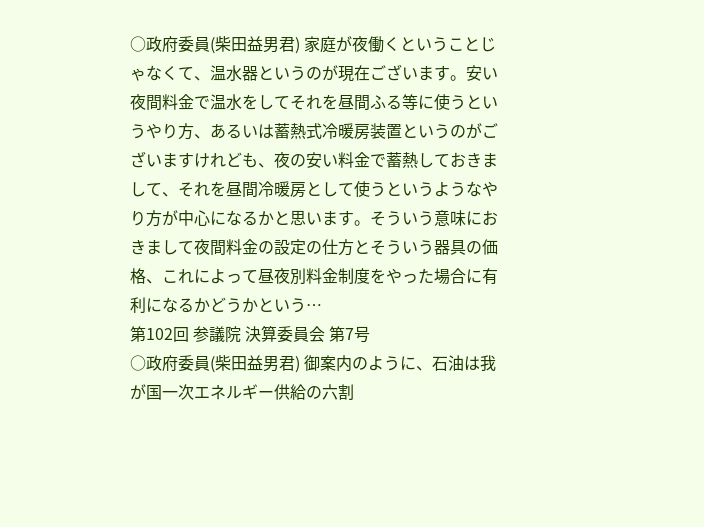○政府委員(柴田益男君) 家庭が夜働くということじゃなくて、温水器というのが現在ございます。安い夜間料金で温水をしてそれを昼間ふる等に使うというやり方、あるいは蓄熱式冷暖房装置というのがございますけれども、夜の安い料金で蓄熱しておきまして、それを昼間冷暖房として使うというようなやり方が中心になるかと思います。そういう意味におきまして夜間料金の設定の仕方とそういう器具の価格、これによって昼夜別料金制度をやった場合に有利になるかどうかという…
第102回 参議院 決算委員会 第7号
○政府委員(柴田益男君) 御案内のように、石油は我が国一次エネルギー供給の六割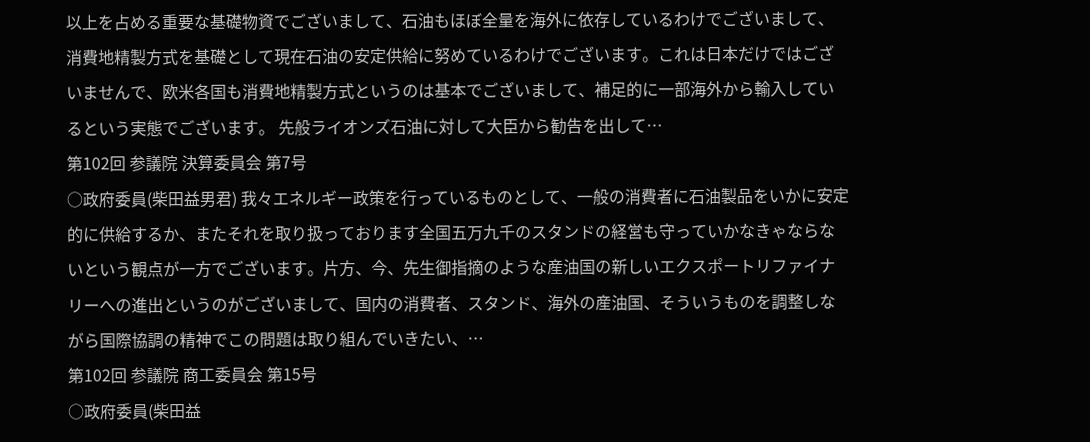以上を占める重要な基礎物資でございまして、石油もほぼ全量を海外に依存しているわけでございまして、消費地精製方式を基礎として現在石油の安定供給に努めているわけでございます。これは日本だけではございませんで、欧米各国も消費地精製方式というのは基本でございまして、補足的に一部海外から輸入しているという実態でございます。 先般ライオンズ石油に対して大臣から勧告を出して…
第102回 参議院 決算委員会 第7号
○政府委員(柴田益男君) 我々エネルギー政策を行っているものとして、一般の消費者に石油製品をいかに安定的に供給するか、またそれを取り扱っております全国五万九千のスタンドの経営も守っていかなきゃならないという観点が一方でございます。片方、今、先生御指摘のような産油国の新しいエクスポートリファイナリーへの進出というのがございまして、国内の消費者、スタンド、海外の産油国、そういうものを調整しながら国際協調の精神でこの問題は取り組んでいきたい、…
第102回 参議院 商工委員会 第15号
○政府委員(柴田益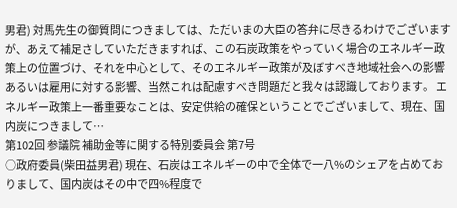男君) 対馬先生の御質問につきましては、ただいまの大臣の答弁に尽きるわけでございますが、あえて補足さしていただきますれば、この石炭政策をやっていく場合のエネルギー政策上の位置づけ、それを中心として、そのエネルギー政策が及ぼすべき地域社会への影響あるいは雇用に対する影響、当然これは配慮すべき問題だと我々は認識しております。 エネルギー政策上一番重要なことは、安定供給の確保ということでございまして、現在、国内炭につきまして…
第102回 参議院 補助金等に関する特別委員会 第7号
○政府委員(柴田益男君) 現在、石炭はエネルギーの中で全体で一八%のシェアを占めておりまして、国内炭はその中で四%程度で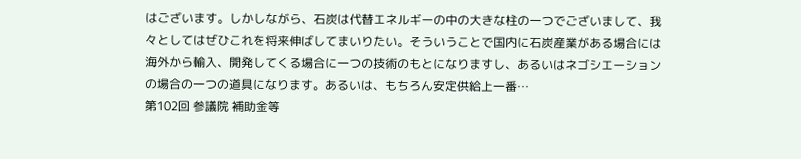はございます。しかしながら、石炭は代替エネルギーの中の大きな柱の一つでございまして、我々としてはぜひこれを将来伸ばしてまいりたい。そういうことで国内に石炭産業がある場合には海外から輸入、開発してくる場合に一つの技術のもとになりますし、あるいはネゴシエーションの場合の一つの道具になります。あるいは、もちろん安定供給上一番…
第102回 参議院 補助金等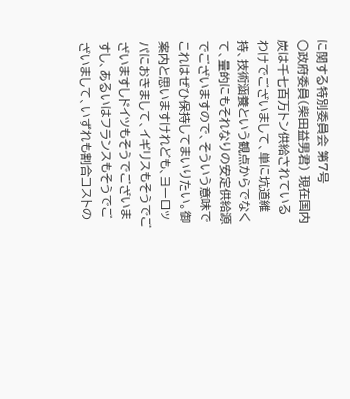に関する特別委員会 第7号
○政府委員(柴田益男君) 現在国内炭は千七百万トン供給されているわけでございまして、単に坑道維持、技術涵養という観点からでなくて、量的にもそれなりの安定供給源でございますので、そういう意味でこれはぜひ保持してまいりたい。御案内と思いますけれども、ヨーロッパにおきまして、イギリスもそうでございますしドイツもそうでございますし、あるいはフランスもそうでございまして、いずれも割合コストの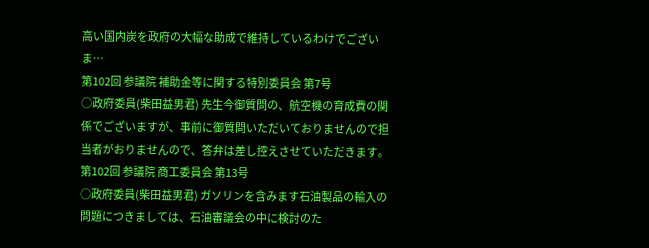高い国内炭を政府の大幅な助成で維持しているわけでございま…
第102回 参議院 補助金等に関する特別委員会 第7号
○政府委員(柴田益男君) 先生今御質問の、航空機の育成費の関係でございますが、事前に御質問いただいておりませんので担当者がおりませんので、答弁は差し控えさせていただきます。
第102回 参議院 商工委員会 第13号
○政府委員(柴田益男君) ガソリンを含みます石油製品の輸入の問題につきましては、石油審議会の中に検討のた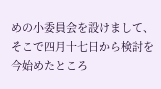めの小委員会を設けまして、そこで四月十七日から検討を今始めたところ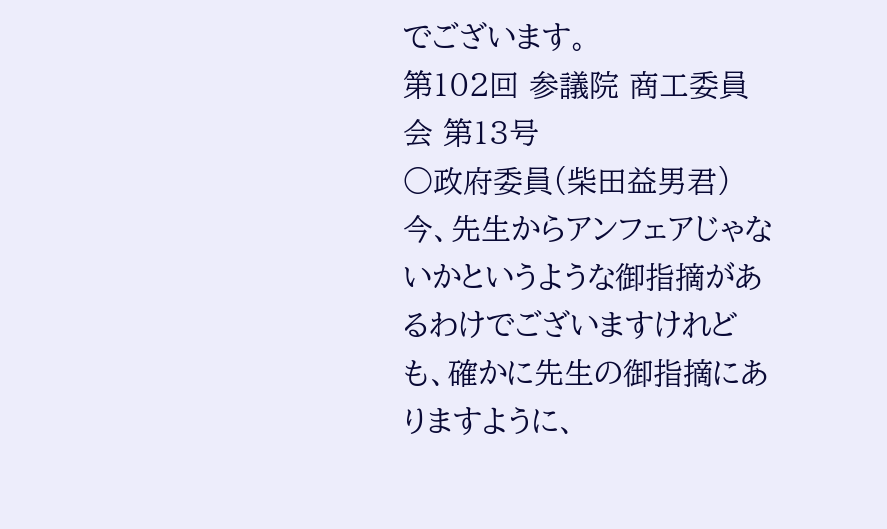でございます。
第102回 参議院 商工委員会 第13号
○政府委員(柴田益男君) 今、先生からアンフェアじゃないかというような御指摘があるわけでございますけれども、確かに先生の御指摘にありますように、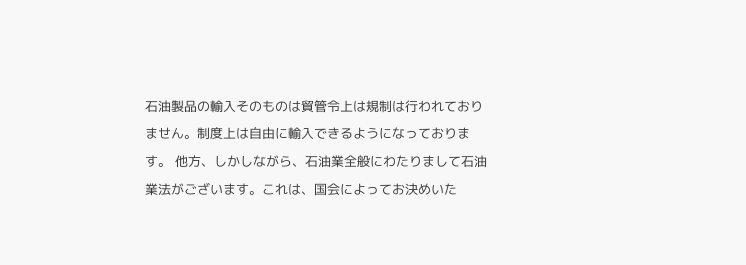石油製品の輸入そのものは貿管令上は規制は行われておりません。制度上は自由に輸入できるようになっております。 他方、しかしながら、石油業全般にわたりまして石油業法がございます。これは、国会によってお決めいた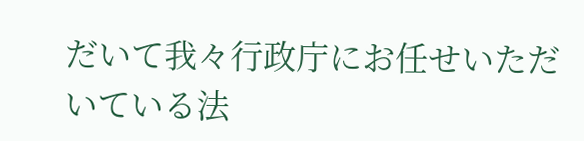だいて我々行政庁にお任せいただいている法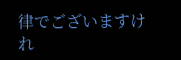律でございますけれ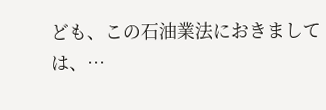ども、この石油業法におきましては、…